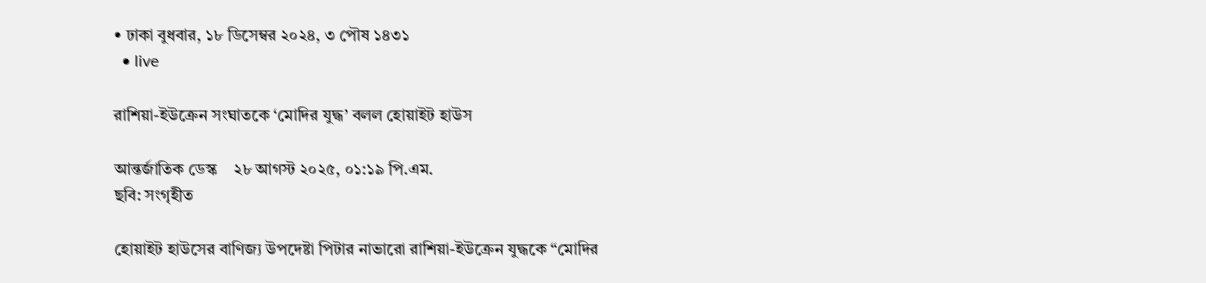• ঢাকা বুধবার, ১৮ ডিসেম্বর ২০২৪, ৩ পৌষ ১৪৩১
  • live

রাশিয়া-ইউক্রেন সংঘাতকে ‘মোদির যুদ্ধ’ বলল হোয়াইট হাউস

আন্তর্জাতিক ডেস্ক    ২৮ আগস্ট ২০২৫, ০১:১৯ পি.এম.
ছবি: সংগৃহীত

হোয়াইট হাউসের বাণিজ্য উপদেষ্টা পিটার নাভারো রাশিয়া-ইউক্রেন যুদ্ধকে “মোদির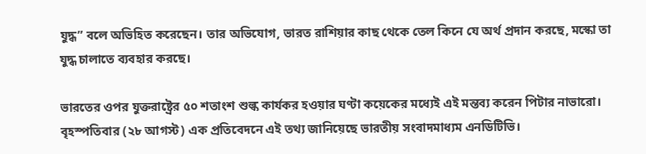যুদ্ধ” বলে অভিহিত করেছেন। তার অভিযোগ, ভারত রাশিয়ার কাছ থেকে তেল কিনে যে অর্থ প্রদান করছে, মস্কো তা যুদ্ধ চালাতে ব্যবহার করছে।

ভারতের ওপর যুক্তরাষ্ট্রের ৫০ শতাংশ শুল্ক কার্যকর হওয়ার ঘণ্টা কয়েকের মধ্যেই এই মন্তব্য করেন পিটার নাভারো। বৃহস্পতিবার (২৮ আগস্ট) এক প্রতিবেদনে এই তথ্য জানিয়েছে ভারতীয় সংবাদমাধ্যম এনডিটিভি।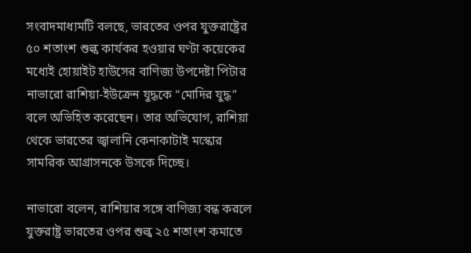সংবাদমাধ্যমটি বলছে, ভারতের ওপর যুক্তরাষ্ট্রের ৫০ শতাংশ শুল্ক কার্যকর হওয়ার ঘণ্টা কয়েকের মধ্যেই হোয়াইট হাউসের বাণিজ্য উপদেষ্টা পিটার নাভারো রাশিয়া-ইউক্রেন যুদ্ধকে “মোদির যুদ্ধ” বলে অভিহিত করেছেন। তার অভিযোগ, রাশিয়া থেকে ভারতের জ্বালানি কেনাকাটাই মস্কোর সামরিক আগ্রাসনকে উসকে দিচ্ছে।

নাভারো বলেন, রাশিয়ার সঙ্গে বাণিজ্য বন্ধ করলে যুক্তরাষ্ট্র ভারতের ওপর শুল্ক ২৫ শতাংশ কমাতে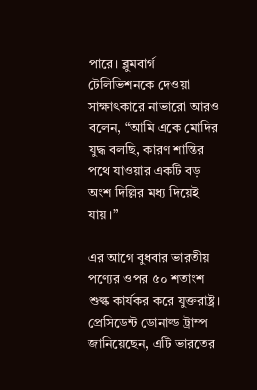পারে। ব্লুমবার্গ টেলিভিশনকে দেওয়া সাক্ষাৎকারে নাভারো আরও বলেন, “আমি একে মোদির যুদ্ধ বলছি, কারণ শান্তির পথে যাওয়ার একটি বড় অংশ দিল্লির মধ্য দিয়েই যায়।”

এর আগে বুধবার ভারতীয় পণ্যের ওপর ৫০ শতাংশ শুল্ক কার্যকর করে যুক্তরাষ্ট্র। প্রেসিডেন্ট ডোনাল্ড ট্রাম্প জানিয়েছেন, এটি ভারতের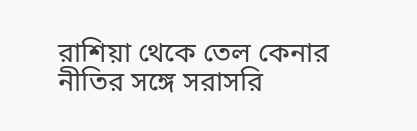রাশিয়া থেকে তেল কেনার নীতির সঙ্গে সরাসরি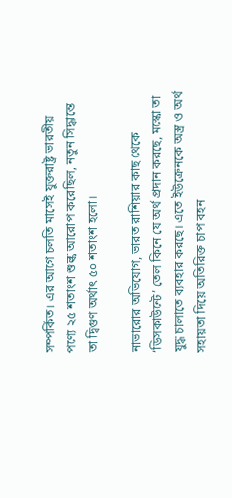সম্পর্কিত। এর আগে চলতি মাসেই যুক্তরাষ্ট্র ভারতীয় পণ্যে ২৫ শতাংশ শুল্ক আরোপ করেছিল, নতুন সিদ্ধান্তে তা দ্বিগুণ অর্থাৎ ৫০ শতাংশ হলো।

নাভারোর অভিযোগ, ভারত রাশিয়ার কাছ থেকে ‘ডিসকাউন্টে’ তেল কিনে যে অর্থ প্রদান করছে, মস্কো তা যুদ্ধ চালাতে ব্যবহার করছে। এতে ইউক্রেনকে অস্ত্র ও অর্থ সহায়তা দিয়ে অতিরিক্ত চাপ বহন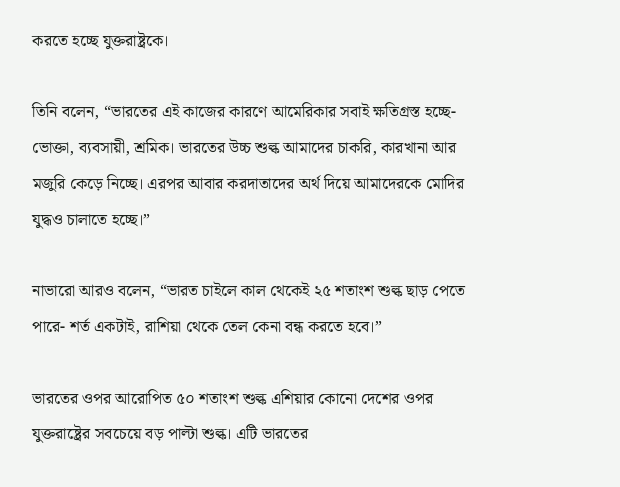করতে হচ্ছে যুক্তরাষ্ট্রকে।

তিনি বলেন, “ভারতের এই কাজের কারণে আমেরিকার সবাই ক্ষতিগ্রস্ত হচ্ছে- ভোক্তা, ব্যবসায়ী, শ্রমিক। ভারতের উচ্চ শুল্ক আমাদের চাকরি, কারখানা আর মজুরি কেড়ে নিচ্ছে। এরপর আবার করদাতাদের অর্থ দিয়ে আমাদেরকে মোদির যুদ্ধও চালাতে হচ্ছে।”

নাভারো আরও বলেন, “ভারত চাইলে কাল থেকেই ২৫ শতাংশ শুল্ক ছাড় পেতে পারে- শর্ত একটাই, রাশিয়া থেকে তেল কেনা বন্ধ করতে হবে।”

ভারতের ওপর আরোপিত ৫০ শতাংশ শুল্ক এশিয়ার কোনো দেশের ওপর যুক্তরাষ্ট্রের সবচেয়ে বড় পাল্টা শুল্ক। এটি ভারতের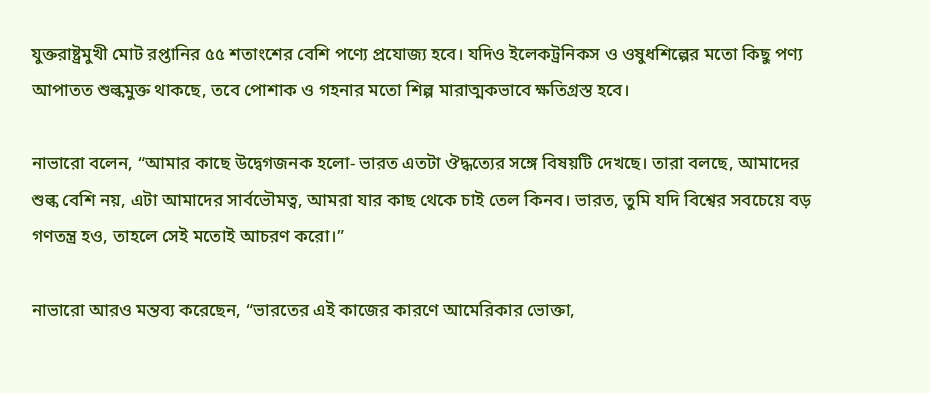যুক্তরাষ্ট্রমুখী মোট রপ্তানির ৫৫ শতাংশের বেশি পণ্যে প্রযোজ্য হবে। যদিও ইলেকট্রনিকস ও ওষুধশিল্পের মতো কিছু পণ্য আপাতত শুল্কমুক্ত থাকছে, তবে পোশাক ও গহনার মতো শিল্প মারাত্মকভাবে ক্ষতিগ্রস্ত হবে।

নাভারো বলেন, “আমার কাছে উদ্বেগজনক হলো- ভারত এতটা ঔদ্ধত্যের সঙ্গে বিষয়টি দেখছে। তারা বলছে, আমাদের শুল্ক বেশি নয়, এটা আমাদের সার্বভৌমত্ব, আমরা যার কাছ থেকে চাই তেল কিনব। ভারত, তুমি যদি বিশ্বের সবচেয়ে বড় গণতন্ত্র হও, তাহলে সেই মতোই আচরণ করো।”

নাভারো আরও মন্তব্য করেছেন, “ভারতের এই কাজের কারণে আমেরিকার ভোক্তা,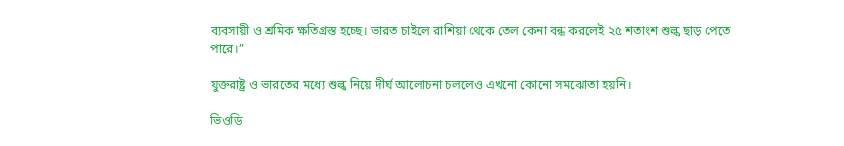ব্যবসায়ী ও শ্রমিক ক্ষতিগ্রস্ত হচ্ছে। ভারত চাইলে রাশিয়া থেকে তেল কেনা বন্ধ করলেই ২৫ শতাংশ শুল্ক ছাড় পেতে পারে।”

যুক্তরাষ্ট্র ও ভারতের মধ্যে শুল্ক নিয়ে দীর্ঘ আলোচনা চললেও এখনো কোনো সমঝোতা হয়নি।

ভিওডি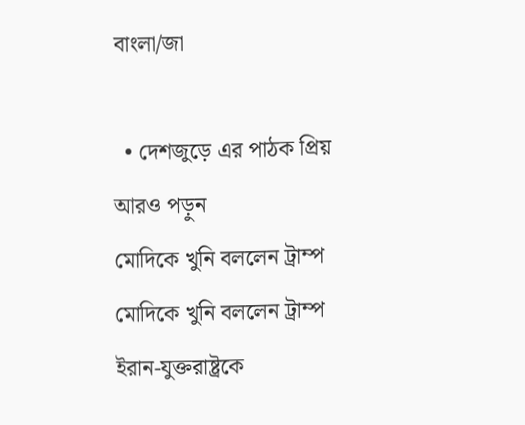বাংলা/জা

  • দেশজুড়ে এর পাঠক প্রিয়
আরও পড়ুন
মোদিকে খুনি বললেন ট্রাম্প
মোদিকে খুনি বললেন ট্রাম্প
ইরান-যুক্তরাষ্ট্রকে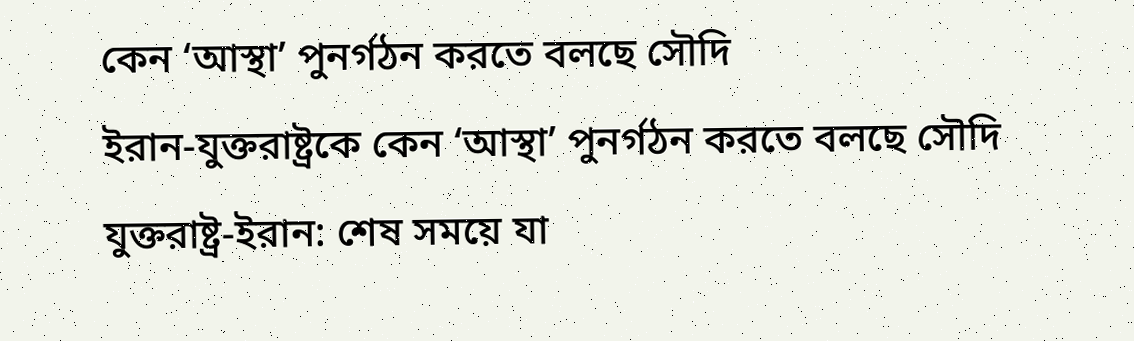কেন ‘আস্থা’ পুনর্গঠন করতে বলছে সৌদি
ইরান-যুক্তরাষ্ট্রকে কেন ‘আস্থা’ পুনর্গঠন করতে বলছে সৌদি
যুক্তরাষ্ট্র-ইরান: শেষ সময়ে যা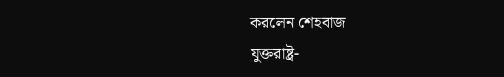করলেন শেহবাজ
যুক্তরাষ্ট্র-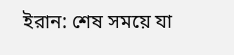ইরান: শেষ সময়ে যা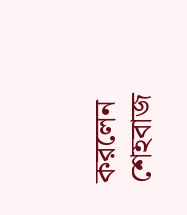করলেন শেহবাজ